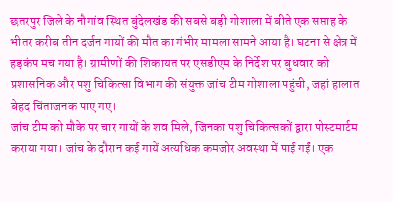छतरपुर जिले के नौगांव स्थित बुंदेलखंड की सबसे बड़ी गोशाला में बीते एक सप्ताह के भीतर करीब तीन दर्जन गायों की मौत का गंभीर मामला सामने आया है। घटना से क्षेत्र में हड़कंप मच गया है। ग्रामीणों की शिकायत पर एसडीएम के निर्देश पर बुधवार को प्रशासनिक और पशु चिकित्सा विभाग की संयुक्त जांच टीम गोशाला पहुंची, जहां हालात बेहद चिंताजनक पाए गए।
जांच टीम को मौके पर चार गायों के शव मिले, जिनका पशु चिकित्सकों द्वारा पोस्टमार्टम कराया गया। जांच के दौरान कई गायें अत्यधिक कमजोर अवस्था में पाई गईं। एक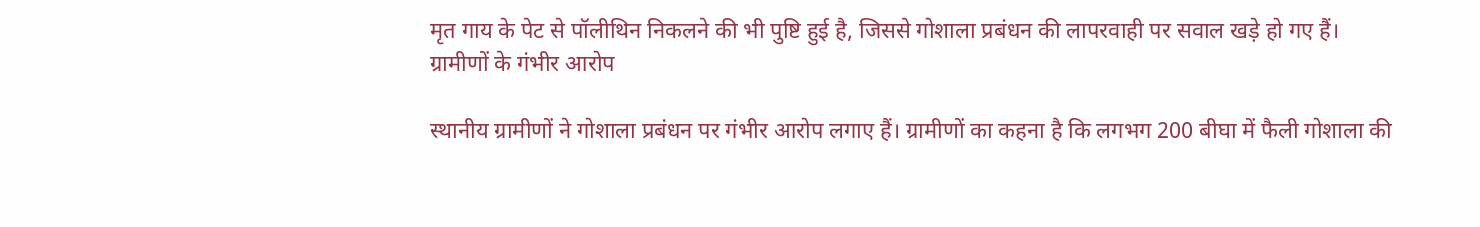मृत गाय के पेट से पॉलीथिन निकलने की भी पुष्टि हुई है, जिससे गोशाला प्रबंधन की लापरवाही पर सवाल खड़े हो गए हैं।
ग्रामीणों के गंभीर आरोप

स्थानीय ग्रामीणों ने गोशाला प्रबंधन पर गंभीर आरोप लगाए हैं। ग्रामीणों का कहना है कि लगभग 200 बीघा में फैली गोशाला की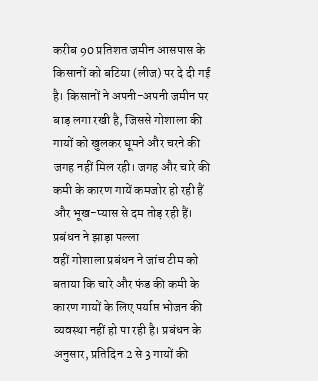करीब 90 प्रतिशत जमीन आसपास के किसानों को बटिया (लीज) पर दे दी गई है। किसानों ने अपनी-अपनी जमीन पर बाड़ लगा रखी है, जिससे गोशाला की गायों को खुलकर घूमने और चरने की जगह नहीं मिल रही। जगह और चारे की कमी के कारण गायें कमजोर हो रही हैं और भूख-प्यास से दम तोड़ रही हैं।
प्रबंधन ने झाड़ा पल्ला
वहीं गोशाला प्रबंधन ने जांच टीम को बताया कि चारे और फंड की कमी के कारण गायों के लिए पर्याप्त भोजन की व्यवस्था नहीं हो पा रही है। प्रबंधन के अनुसार, प्रतिदिन 2 से 3 गायों की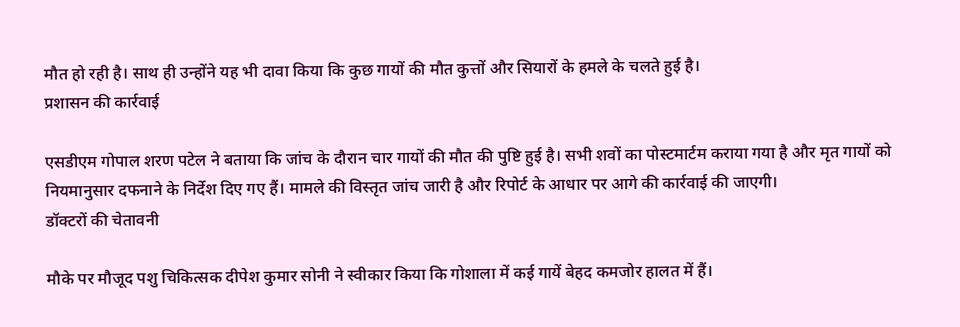मौत हो रही है। साथ ही उन्होंने यह भी दावा किया कि कुछ गायों की मौत कुत्तों और सियारों के हमले के चलते हुई है।
प्रशासन की कार्रवाई

एसडीएम गोपाल शरण पटेल ने बताया कि जांच के दौरान चार गायों की मौत की पुष्टि हुई है। सभी शवों का पोस्टमार्टम कराया गया है और मृत गायों को नियमानुसार दफनाने के निर्देश दिए गए हैं। मामले की विस्तृत जांच जारी है और रिपोर्ट के आधार पर आगे की कार्रवाई की जाएगी।
डॉक्टरों की चेतावनी

मौके पर मौजूद पशु चिकित्सक दीपेश कुमार सोनी ने स्वीकार किया कि गोशाला में कई गायें बेहद कमजोर हालत में हैं।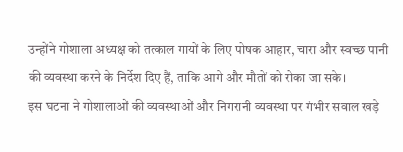उन्होंने गोशाला अध्यक्ष को तत्काल गायों के लिए पोषक आहार, चारा और स्वच्छ पानी की व्यवस्था करने के निर्देश दिए हैं, ताकि आगे और मौतों को रोका जा सके।
इस घटना ने गोशालाओं की व्यवस्थाओं और निगरानी व्यवस्था पर गंभीर सवाल खड़े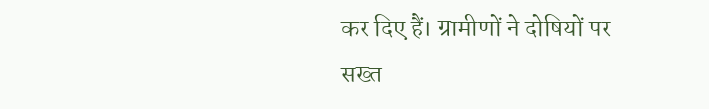कर दिए हैं। ग्रामीणों ने दोषियों पर सख्त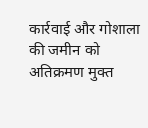कार्रवाई और गोशाला की जमीन को अतिक्रमण मुक्त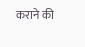कराने की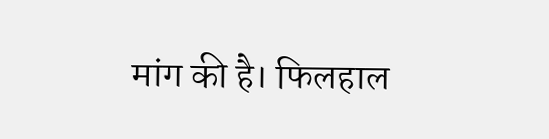मांग की है। फिलहाल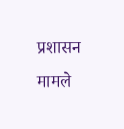प्रशासन मामले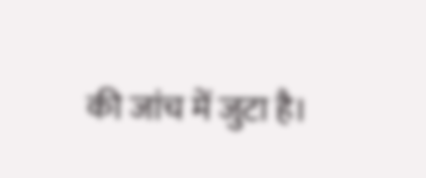की जांच में जुटा है।